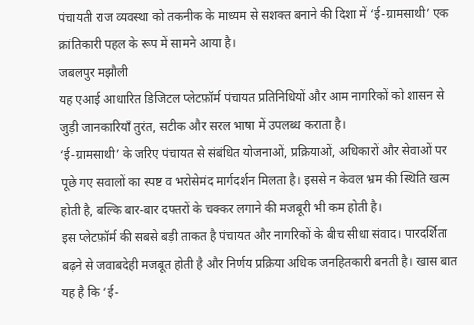पंचायती राज व्यवस्था को तकनीक के माध्यम से सशक्त बनाने की दिशा में ‘ई-ग्रामसाथी’ एक क्रांतिकारी पहल के रूप में सामने आया है।
जबलपुर मझौली
यह एआई आधारित डिजिटल प्लेटफ़ॉर्म पंचायत प्रतिनिधियों और आम नागरिकों को शासन से जुड़ी जानकारियाँ तुरंत, सटीक और सरल भाषा में उपलब्ध कराता है।
‘ई-ग्रामसाथी’ के जरिए पंचायत से संबंधित योजनाओं, प्रक्रियाओं, अधिकारों और सेवाओं पर पूछे गए सवालों का स्पष्ट व भरोसेमंद मार्गदर्शन मिलता है। इससे न केवल भ्रम की स्थिति खत्म होती है, बल्कि बार-बार दफ्तरों के चक्कर लगाने की मजबूरी भी कम होती है।
इस प्लेटफ़ॉर्म की सबसे बड़ी ताकत है पंचायत और नागरिकों के बीच सीधा संवाद। पारदर्शिता बढ़ने से जवाबदेही मजबूत होती है और निर्णय प्रक्रिया अधिक जनहितकारी बनती है। खास बात यह है कि ‘ई-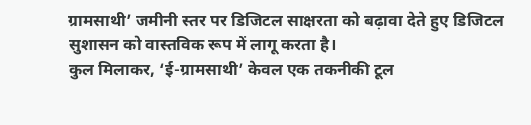ग्रामसाथी’ जमीनी स्तर पर डिजिटल साक्षरता को बढ़ावा देते हुए डिजिटल सुशासन को वास्तविक रूप में लागू करता है।
कुल मिलाकर, ‘ई-ग्रामसाथी’ केवल एक तकनीकी टूल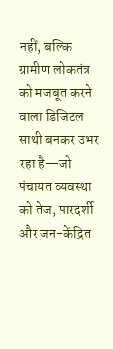नहीं, बल्कि ग्रामीण लोकतंत्र को मजबूत करने वाला डिजिटल साथी बनकर उभर रहा है—जो पंचायत व्यवस्था को तेज, पारदर्शी और जन-केंद्रित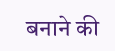बनाने की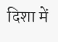दिशा में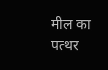मील का पत्थर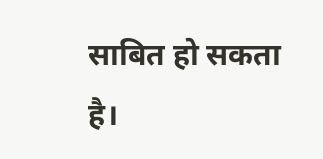साबित हो सकता है।